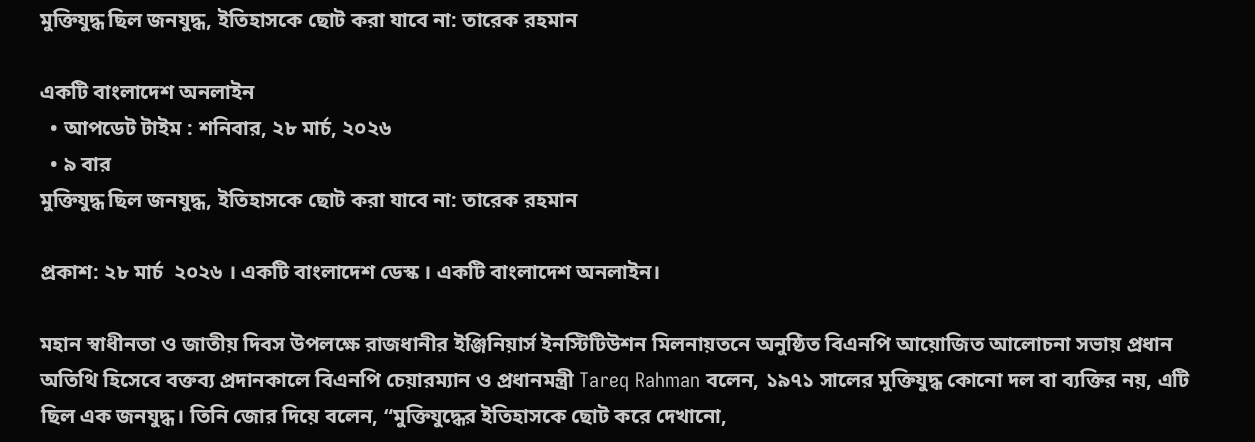মুক্তিযুদ্ধ ছিল জনযুদ্ধ, ইতিহাসকে ছোট করা যাবে না: তারেক রহমান

একটি বাংলাদেশ অনলাইন
  • আপডেট টাইম : শনিবার, ২৮ মার্চ, ২০২৬
  • ৯ বার
মুক্তিযুদ্ধ ছিল জনযুদ্ধ, ইতিহাসকে ছোট করা যাবে না: তারেক রহমান

প্রকাশ: ২৮ মার্চ  ২০২৬ । একটি বাংলাদেশ ডেস্ক । একটি বাংলাদেশ অনলাইন।

মহান স্বাধীনতা ও জাতীয় দিবস উপলক্ষে রাজধানীর ইঞ্জিনিয়ার্স ইনস্টিটিউশন মিলনায়তনে অনুষ্ঠিত বিএনপি আয়োজিত আলোচনা সভায় প্রধান অতিথি হিসেবে বক্তব্য প্রদানকালে বিএনপি চেয়ারম্যান ও প্রধানমন্ত্রী Tareq Rahman বলেন, ১৯৭১ সালের মুক্তিযুদ্ধ কোনো দল বা ব্যক্তির নয়, এটি ছিল এক জনযুদ্ধ। তিনি জোর দিয়ে বলেন, “মুক্তিযুদ্ধের ইতিহাসকে ছোট করে দেখানো,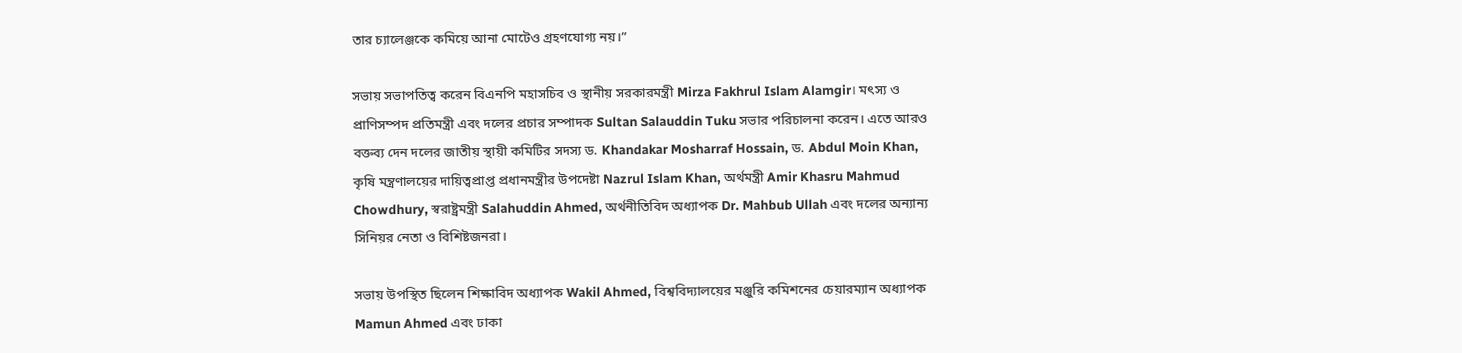তার চ্যালেঞ্জকে কমিয়ে আনা মোটেও গ্রহণযোগ্য নয়।”

সভায় সভাপতিত্ব করেন বিএনপি মহাসচিব ও স্থানীয় সরকারমন্ত্রী Mirza Fakhrul Islam Alamgir। মৎস্য ও প্রাণিসম্পদ প্রতিমন্ত্রী এবং দলের প্রচার সম্পাদক Sultan Salauddin Tuku সভার পরিচালনা করেন। এতে আরও বক্তব্য দেন দলের জাতীয় স্থায়ী কমিটির সদস্য ড. Khandakar Mosharraf Hossain, ড. Abdul Moin Khan, কৃষি মন্ত্রণালয়ের দায়িত্বপ্রাপ্ত প্রধানমন্ত্রীর উপদেষ্টা Nazrul Islam Khan, অর্থমন্ত্রী Amir Khasru Mahmud Chowdhury, স্বরাষ্ট্রমন্ত্রী Salahuddin Ahmed, অর্থনীতিবিদ অধ্যাপক Dr. Mahbub Ullah এবং দলের অন্যান্য সিনিয়র নেতা ও বিশিষ্টজনরা।

সভায় উপস্থিত ছিলেন শিক্ষাবিদ অধ্যাপক Wakil Ahmed, বিশ্ববিদ্যালয়ের মঞ্জুরি কমিশনের চেয়ারম্যান অধ্যাপক Mamun Ahmed এবং ঢাকা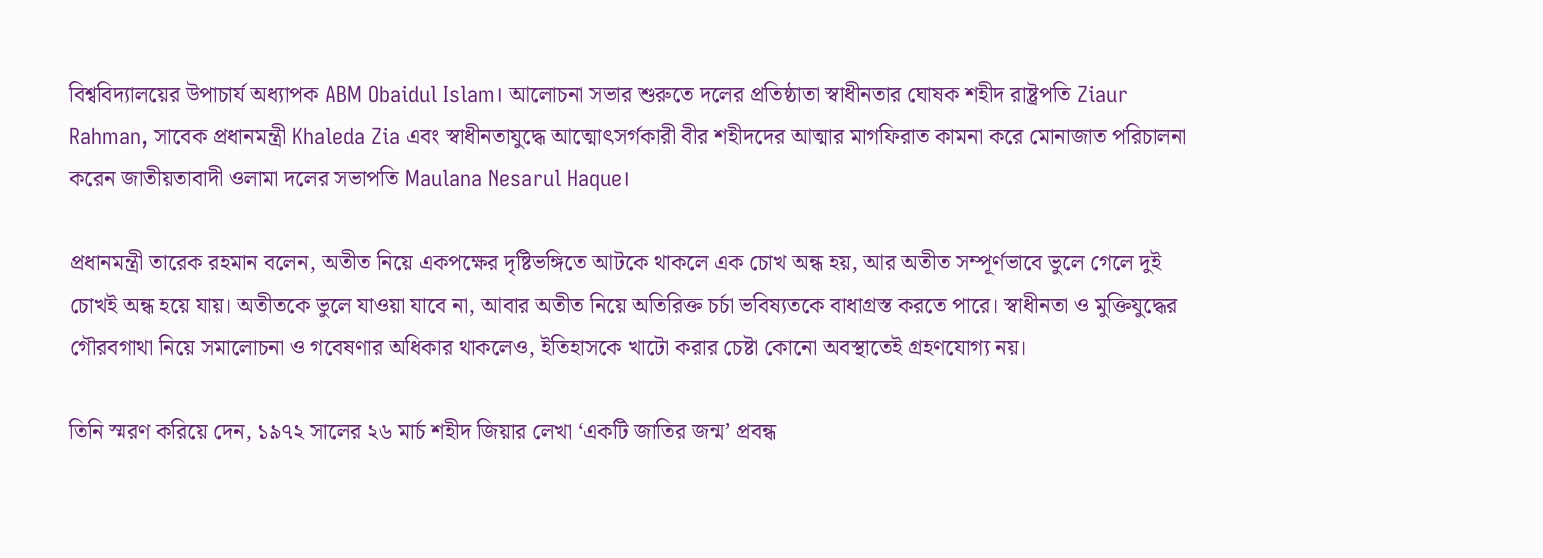বিশ্ববিদ্যালয়ের উপাচার্য অধ্যাপক ABM Obaidul Islam। আলোচনা সভার শুরুতে দলের প্রতিষ্ঠাতা স্বাধীনতার ঘোষক শহীদ রাষ্ট্রপতি Ziaur Rahman, সাবেক প্রধানমন্ত্রী Khaleda Zia এবং স্বাধীনতাযুদ্ধে আত্মোৎসর্গকারী বীর শহীদদের আত্মার মাগফিরাত কামনা করে মোনাজাত পরিচালনা করেন জাতীয়তাবাদী ওলামা দলের সভাপতি Maulana Nesarul Haque।

প্রধানমন্ত্রী তারেক রহমান বলেন, অতীত নিয়ে একপক্ষের দৃষ্টিভঙ্গিতে আটকে থাকলে এক চোখ অন্ধ হয়, আর অতীত সম্পূর্ণভাবে ভুলে গেলে দুই চোখই অন্ধ হয়ে যায়। অতীতকে ভুলে যাওয়া যাবে না, আবার অতীত নিয়ে অতিরিক্ত চর্চা ভবিষ্যতকে বাধাগ্রস্ত করতে পারে। স্বাধীনতা ও মুক্তিযুদ্ধের গৌরবগাথা নিয়ে সমালোচনা ও গবেষণার অধিকার থাকলেও, ইতিহাসকে খাটো করার চেষ্টা কোনো অবস্থাতেই গ্রহণযোগ্য নয়।

তিনি স্মরণ করিয়ে দেন, ১৯৭২ সালের ২৬ মার্চ শহীদ জিয়ার লেখা ‘একটি জাতির জন্ম’ প্রবন্ধ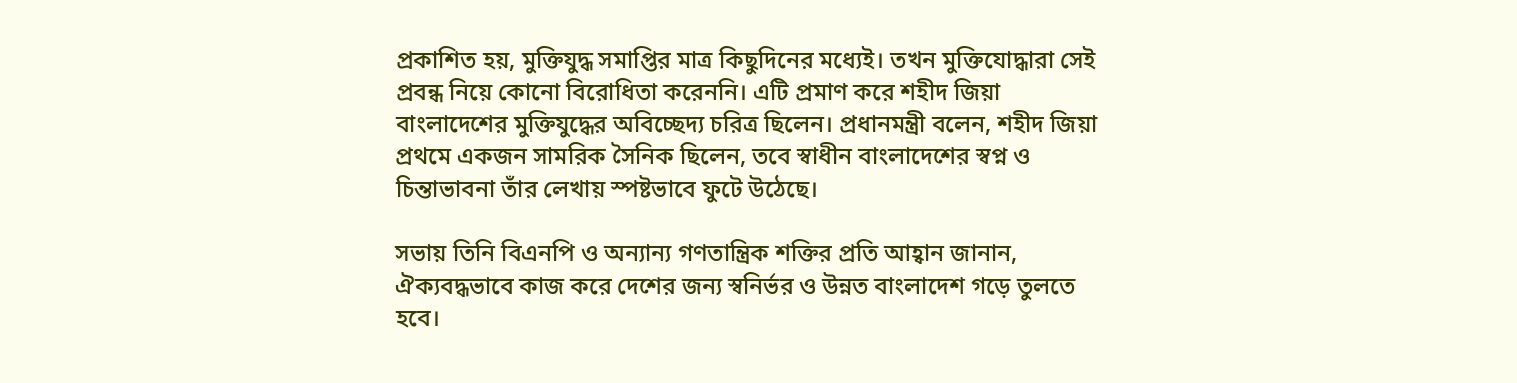প্রকাশিত হয়, মুক্তিযুদ্ধ সমাপ্তির মাত্র কিছুদিনের মধ্যেই। তখন মুক্তিযোদ্ধারা সেই প্রবন্ধ নিয়ে কোনো বিরোধিতা করেননি। এটি প্রমাণ করে শহীদ জিয়া বাংলাদেশের মুক্তিযুদ্ধের অবিচ্ছেদ্য চরিত্র ছিলেন। প্রধানমন্ত্রী বলেন, শহীদ জিয়া প্রথমে একজন সামরিক সৈনিক ছিলেন, তবে স্বাধীন বাংলাদেশের স্বপ্ন ও চিন্তাভাবনা তাঁর লেখায় স্পষ্টভাবে ফুটে উঠেছে।

সভায় তিনি বিএনপি ও অন্যান্য গণতান্ত্রিক শক্তির প্রতি আহ্বান জানান, ঐক্যবদ্ধভাবে কাজ করে দেশের জন্য স্বনির্ভর ও উন্নত বাংলাদেশ গড়ে তুলতে হবে।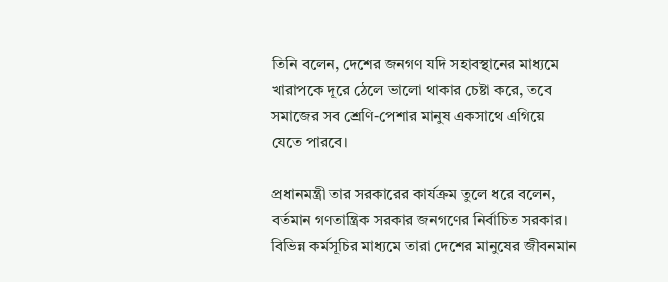তিনি বলেন, দেশের জনগণ যদি সহাবস্থানের মাধ্যমে খারাপকে দূরে ঠেলে ভালো থাকার চেষ্টা করে, তবে সমাজের সব শ্রেণি-পেশার মানুষ একসাথে এগিয়ে যেতে পারবে।

প্রধানমন্ত্রী তার সরকারের কার্যক্রম তুলে ধরে বলেন, বর্তমান গণতান্ত্রিক সরকার জনগণের নির্বাচিত সরকার। বিভিন্ন কর্মসূচির মাধ্যমে তারা দেশের মানুষের জীবনমান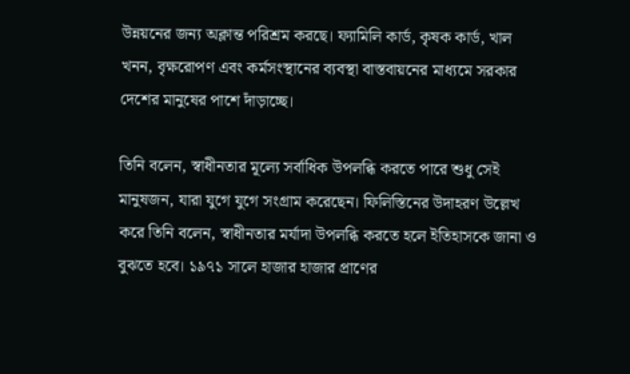উন্নয়নের জন্য অক্লান্ত পরিশ্রম করছে। ফ্যামিলি কার্ড, কৃষক কার্ড, খাল খনন, বৃক্ষরোপণ এবং কর্মসংস্থানের ব্যবস্থা বাস্তবায়নের মাধ্যমে সরকার দেশের মানুষের পাশে দাঁড়াচ্ছে।

তিনি বলেন, স্বাধীনতার মূল্যে সর্বাধিক উপলব্ধি করতে পারে শুধু সেই মানুষজন, যারা যুগে যুগে সংগ্রাম করেছেন। ফিলিস্তিনের উদাহরণ উল্লেখ করে তিনি বলেন, স্বাধীনতার মর্যাদা উপলব্ধি করতে হলে ইতিহাসকে জানা ও বুঝতে হবে। ১৯৭১ সালে হাজার হাজার প্রাণের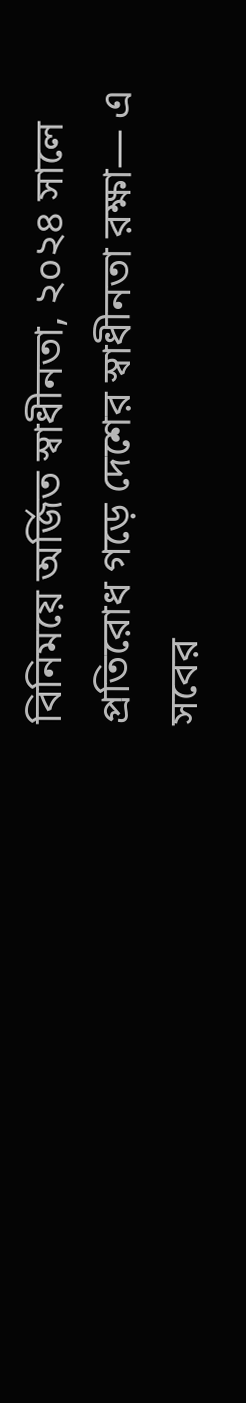বিনিময়ে অর্জিত স্বাধীনতা, ২০২৪ সালে প্রতিরোধ গড়ে দেশের স্বাধীনতা রক্ষা— এ সবের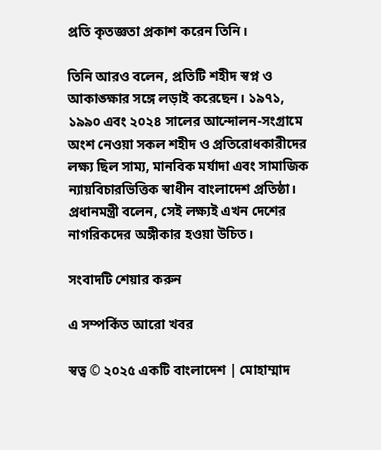প্রতি কৃতজ্ঞতা প্রকাশ করেন তিনি।

তিনি আরও বলেন, প্রতিটি শহীদ স্বপ্ন ও আকাঙ্ক্ষার সঙ্গে লড়াই করেছেন। ১৯৭১, ১৯৯০ এবং ২০২৪ সালের আন্দোলন-সংগ্রামে অংশ নেওয়া সকল শহীদ ও প্রতিরোধকারীদের লক্ষ্য ছিল সাম্য, মানবিক মর্যাদা এবং সামাজিক ন্যায়বিচারভিত্তিক স্বাধীন বাংলাদেশ প্রতিষ্ঠা। প্রধানমন্ত্রী বলেন, সেই লক্ষ্যই এখন দেশের নাগরিকদের অঙ্গীকার হওয়া উচিত।

সংবাদটি শেয়ার করুন

এ সম্পর্কিত আরো খবর

স্বত্ব © ২০২৫ একটি বাংলাদেশ | মোহাম্মাদ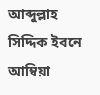আব্দুল্লাহ সিদ্দিক ইবনে আম্বিয়া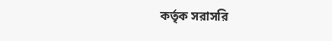কর্তৃক সরাসরি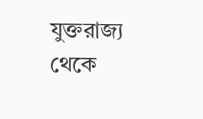যুক্তরাজ্য থেকে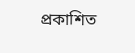প্রকাশিত